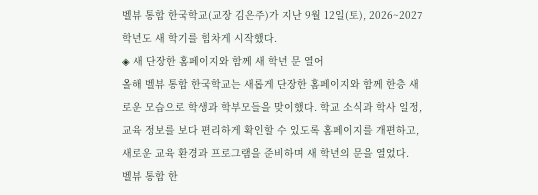벨뷰 통합 한국학교(교장 김은주)가 지난 9월 12일(토), 2026~2027학년도 새 학기를 힘차게 시작했다.
◈ 새 단장한 홈페이지와 함께 새 학년 문 열어
올해 벨뷰 통합 한국학교는 새롭게 단장한 홈페이지와 함께 한층 새로운 모습으로 학생과 학부모들을 맞이했다. 학교 소식과 학사 일정, 교육 정보를 보다 편리하게 확인할 수 있도록 홈페이지를 개편하고, 새로운 교육 환경과 프로그램을 준비하며 새 학년의 문을 열었다.
벨뷰 통합 한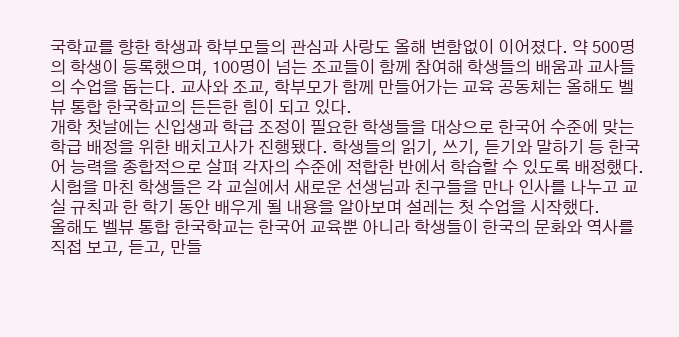국학교를 향한 학생과 학부모들의 관심과 사랑도 올해 변함없이 이어졌다. 약 500명의 학생이 등록했으며, 100명이 넘는 조교들이 함께 참여해 학생들의 배움과 교사들의 수업을 돕는다. 교사와 조교, 학부모가 함께 만들어가는 교육 공동체는 올해도 벨뷰 통합 한국학교의 든든한 힘이 되고 있다.
개학 첫날에는 신입생과 학급 조정이 필요한 학생들을 대상으로 한국어 수준에 맞는 학급 배정을 위한 배치고사가 진행됐다. 학생들의 읽기, 쓰기, 듣기와 말하기 등 한국어 능력을 종합적으로 살펴 각자의 수준에 적합한 반에서 학습할 수 있도록 배정했다. 시험을 마친 학생들은 각 교실에서 새로운 선생님과 친구들을 만나 인사를 나누고 교실 규칙과 한 학기 동안 배우게 될 내용을 알아보며 설레는 첫 수업을 시작했다.
올해도 벨뷰 통합 한국학교는 한국어 교육뿐 아니라 학생들이 한국의 문화와 역사를 직접 보고, 듣고, 만들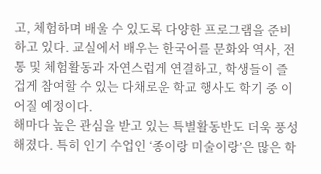고, 체험하며 배울 수 있도록 다양한 프로그램을 준비하고 있다. 교실에서 배우는 한국어를 문화와 역사, 전통 및 체험활동과 자연스럽게 연결하고, 학생들이 즐겁게 참여할 수 있는 다채로운 학교 행사도 학기 중 이어질 예정이다.
해마다 높은 관심을 받고 있는 특별활동반도 더욱 풍성해졌다. 특히 인기 수업인 ‘종이랑 미술이랑’은 많은 학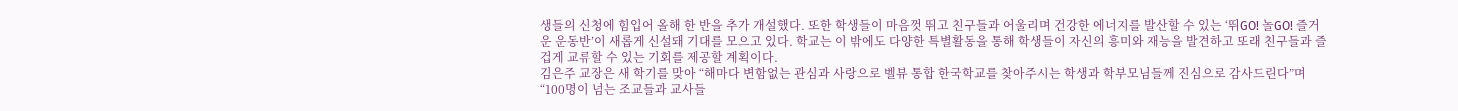생들의 신청에 힘입어 올해 한 반을 추가 개설했다. 또한 학생들이 마음껏 뛰고 친구들과 어울리며 건강한 에너지를 발산할 수 있는 ‘뛰GO! 놀GO! 즐거운 운동반’이 새롭게 신설돼 기대를 모으고 있다. 학교는 이 밖에도 다양한 특별활동을 통해 학생들이 자신의 흥미와 재능을 발견하고 또래 친구들과 즐겁게 교류할 수 있는 기회를 제공할 계획이다.
김은주 교장은 새 학기를 맞아 “해마다 변함없는 관심과 사랑으로 벨뷰 통합 한국학교를 찾아주시는 학생과 학부모님들께 진심으로 감사드린다”며 “100명이 넘는 조교들과 교사들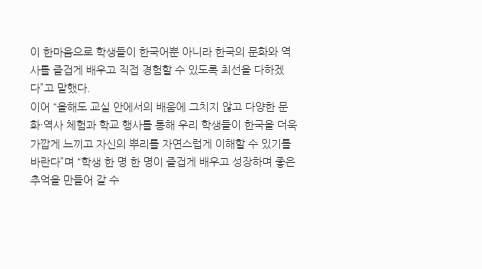이 한마음으로 학생들이 한국어뿐 아니라 한국의 문화와 역사를 즐겁게 배우고 직접 경험할 수 있도록 최선을 다하겠다”고 말했다.
이어 “올해도 교실 안에서의 배움에 그치지 않고 다양한 문화·역사 체험과 학교 행사를 통해 우리 학생들이 한국을 더욱 가깝게 느끼고 자신의 뿌리를 자연스럽게 이해할 수 있기를 바란다”며 “학생 한 명 한 명이 즐겁게 배우고 성장하며 좋은 추억을 만들어 갈 수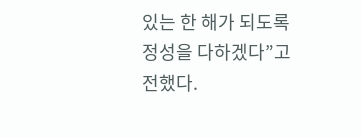있는 한 해가 되도록 정성을 다하겠다”고 전했다.